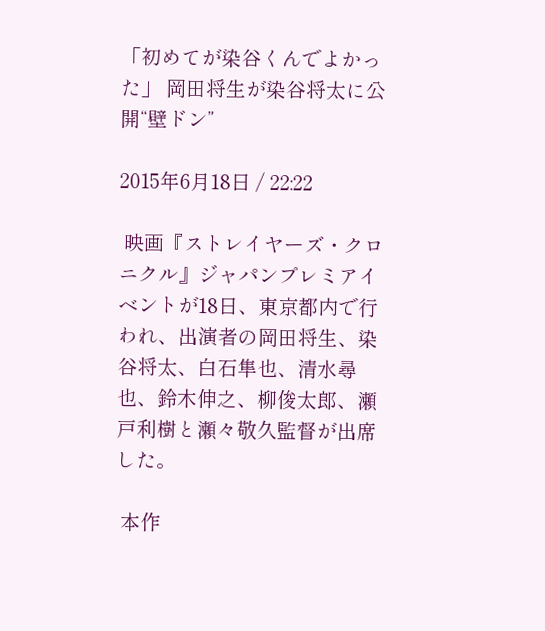「初めてが染谷くんでよかった」 岡田将生が染谷将太に公開“壁ドン”

2015年6月18日 / 22:22

 映画『ストレイヤーズ・クロニクル』ジャパンプレミアイベントが18日、東京都内で行われ、出演者の岡田将生、染谷将太、白石隼也、清水尋也、鈴木伸之、柳俊太郎、瀬戸利樹と瀬々敬久監督が出席した。

 本作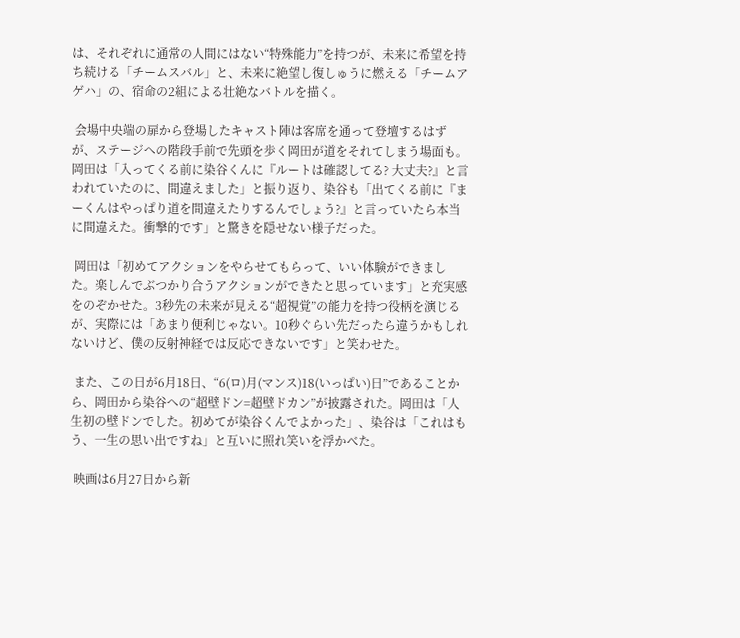は、それぞれに通常の人間にはない“特殊能力”を持つが、未来に希望を持ち続ける「チームスバル」と、未来に絶望し復しゅうに燃える「チームアゲハ」の、宿命の2組による壮絶なバトルを描く。

 会場中央端の扉から登場したキャスト陣は客席を通って登壇するはずが、ステージへの階段手前で先頭を歩く岡田が道をそれてしまう場面も。岡田は「入ってくる前に染谷くんに『ルートは確認してる? 大丈夫?』と言われていたのに、間違えました」と振り返り、染谷も「出てくる前に『まーくんはやっぱり道を間違えたりするんでしょう?』と言っていたら本当に間違えた。衝撃的です」と驚きを隠せない様子だった。

 岡田は「初めてアクションをやらせてもらって、いい体験ができました。楽しんでぶつかり合うアクションができたと思っています」と充実感をのぞかせた。3秒先の未来が見える“超視覚”の能力を持つ役柄を演じるが、実際には「あまり便利じゃない。10秒ぐらい先だったら違うかもしれないけど、僕の反射神経では反応できないです」と笑わせた。

 また、この日が6月18日、“6(ロ)月(マンス)18(いっぱい)日”であることから、岡田から染谷への“超壁ドン=超壁ドカン”が披露された。岡田は「人生初の壁ドンでした。初めてが染谷くんでよかった」、染谷は「これはもう、一生の思い出ですね」と互いに照れ笑いを浮かべた。

 映画は6月27日から新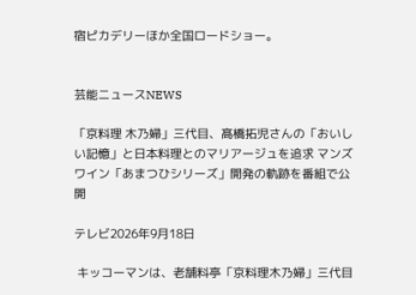宿ピカデリーほか全国ロードショー。


芸能ニュースNEWS

「京料理 木乃婦」三代目、髙橋拓児さんの「おいしい記憶」と日本料理とのマリアージュを追求 マンズワイン「あまつひシリーズ」開発の軌跡を番組で公開

テレビ2026年9月18日

 キッコーマンは、老舗料亭「京料理木乃婦」三代目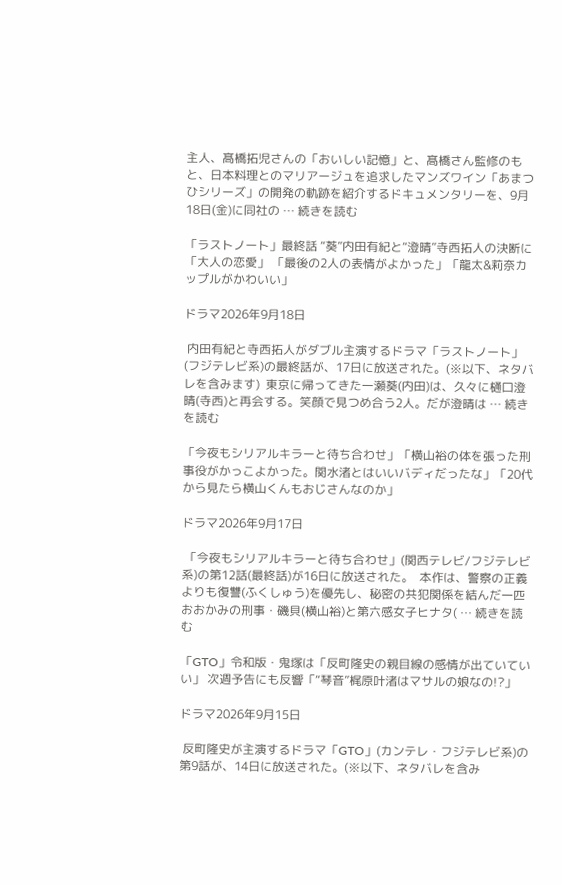主人、髙橋拓児さんの「おいしい記憶」と、髙橋さん監修のもと、日本料理とのマリアージュを追求したマンズワイン「あまつひシリーズ」の開発の軌跡を紹介するドキュメンタリーを、9月18日(金)に同社の … 続きを読む

「ラストノート」最終話 “葵”内田有紀と“澄晴”寺西拓人の決断に「大人の恋愛」 「最後の2人の表情がよかった」「龍太&莉奈カップルがかわいい」

ドラマ2026年9月18日

 内田有紀と寺西拓人がダブル主演するドラマ「ラストノート」(フジテレビ系)の最終話が、17日に放送された。(※以下、ネタバレを含みます)  東京に帰ってきた一瀬葵(内田)は、久々に樋口澄晴(寺西)と再会する。笑顔で見つめ合う2人。だが澄晴は … 続きを読む

「今夜もシリアルキラーと待ち合わせ」「横山裕の体を張った刑事役がかっこよかった。関水渚とはいいバディだったな」「20代から見たら横山くんもおじさんなのか」

ドラマ2026年9月17日

 「今夜もシリアルキラーと待ち合わせ」(関西テレビ/フジテレビ系)の第12話(最終話)が16日に放送された。  本作は、警察の正義よりも復讐(ふくしゅう)を優先し、秘密の共犯関係を結んだ一匹おおかみの刑事・磯貝(横山裕)と第六感女子ヒナタ( … 続きを読む

「GTO」令和版・鬼塚は「反町隆史の親目線の感情が出ていていい」 次週予告にも反響「“琴音”梶原叶渚はマサルの娘なの!?」

ドラマ2026年9月15日

 反町隆史が主演するドラマ「GTO」(カンテレ・フジテレビ系)の第9話が、14日に放送された。(※以下、ネタバレを含み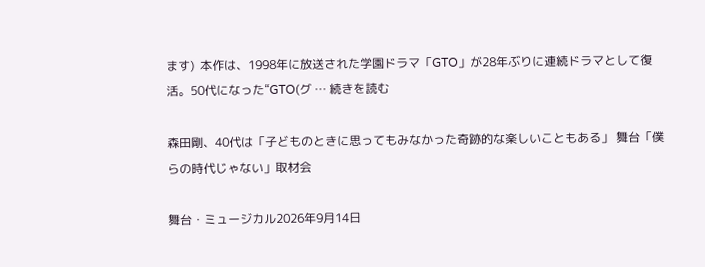ます)  本作は、1998年に放送された学園ドラマ「GTO」が28年ぶりに連続ドラマとして復活。50代になった“GTO(グ … 続きを読む

森田剛、40代は「子どものときに思ってもみなかった奇跡的な楽しいこともある」 舞台「僕らの時代じゃない」取材会

舞台・ミュージカル2026年9月14日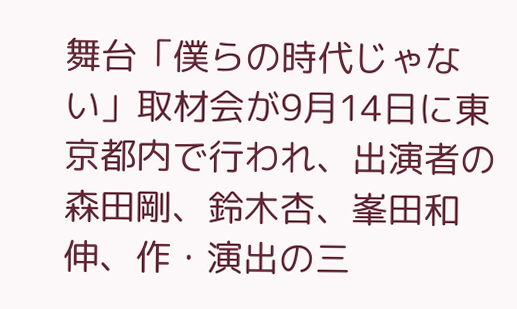舞台「僕らの時代じゃない」取材会が9月14日に東京都内で行われ、出演者の森田剛、鈴木杏、峯田和伸、作・演出の三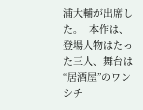浦大輔が出席した。  本作は、登場人物はたった三人、舞台は“居酒屋”のワンシチ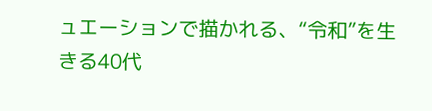ュエーションで描かれる、“令和”を生きる40代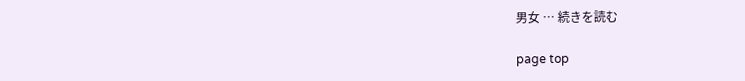男女 … 続きを読む

page top